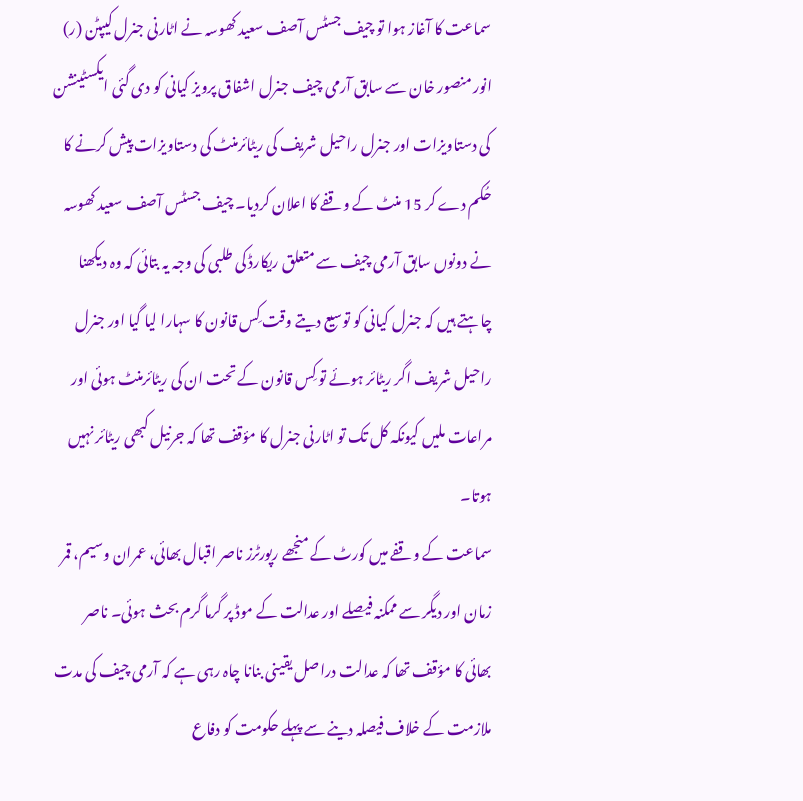سماعت کا آغاز ہوا تو چیف جسٹس آصف سعید کھوسہ نے اٹارنی جنرل کیپٹن (ر) انور منصور خان سے سابق آرمی چیف جنرل اشفاق پرویز کیانی کو دی گئی ایکسٹینشن کی دستاویزات اور جنرل راحیل شریف کی ریٹائرمنٹ کی دستاویزات پیش کرنے کا حُکم دے کر 15 منٹ کے وقفے کا اعلان کردیا۔ چیف جسٹس آصف سعید کھوسہ نے دونوں سابق آرمی چیف سے متعلق ریکارڈ کی طلبی کی وجہ یہ بتائی کہ وہ دیکھنا چاہتے ہیں کہ جنرل کیانی کو توسیع دیتے وقت کِس قانون کا سہارا لیا گیا اور جنرل راحیل شریف اگر ریٹائر ہوئے تو کِس قانون کے تحت ان کی ریٹائرمنٹ ہوئی اور مراعات ملیں کیونکہ کل تک تو اٹارنی جنرل کا مؤقف تھا کہ جرنیل کبھی ریٹائر نہیں ہوتا۔
سماعت کے وقفے میں کورٹ کے منجھے رپورٹرز ناصر اقبال بھائی، عمران وسیم، قمر زمان اور دیگر سے ممکنہ فیصلے اور عدالت کے موڈ پر گرما گرم بحث ہوئی۔ ناصر بھائی کا مؤقف تھا کہ عدالت دراصل یقینی بنانا چاہ رہی ہے کہ آرمی چیف کی مدت ملازمت کے خلاف فیصلہ دینے سے پہلے حکومت کو دفاع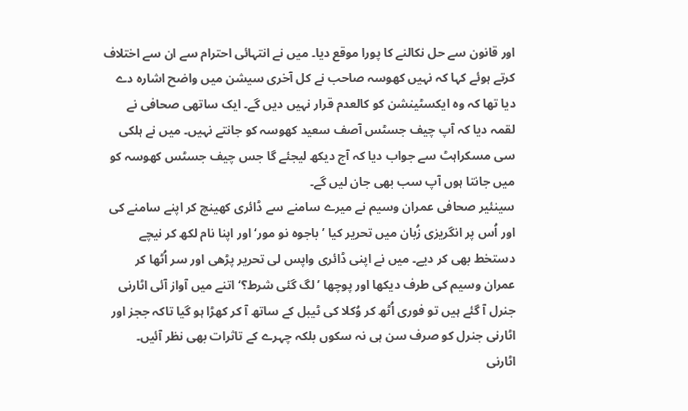اور قانون سے حل نکالنے کا پورا موقع دیا۔ میں نے انتہائی احترام سے ان سے اختلاف کرتے ہوئے کہا کہ نہیں کھوسہ صاحب نے کل آخری سیشن میں واضح اشارہ دے دیا تھا کہ وہ ایکسٹینشن کو کالعدم قرار نہیں دیں گے۔ ایک ساتھی صحافی نے لقمہ دیا کہ آپ چیف جسٹس آصف سعید کھوسہ کو جانتے نہیں۔ میں نے ہلکی سی مسکراہٹ سے جواب دیا کہ آج دیکھ لیجئے گا جس چیف جسٹس کھوسہ کو میں جانتا ہوں آپ سب بھی جان لیں گے۔
سینئیر صحافی عمران وسیم نے میرے سامنے سے ڈائری کھینچ کر اپنے سامنے کی اور اُس پر انگریزی زُبان میں تحریر کیا ’باجوہ نو مور‘ اور اپنا نام لکھ کر نیچے دستخط بھی کر دیے۔ میں نے اپنی ڈائری واپس لی تحریر پڑھی اور سر اُٹھا کر عمران وسیم کی طرف دیکھا اور پوچھا ’لگ گئی شرط؟‘ اتنے میں آواز آئی اٹارنی جنرل آ گئے ہیں تو فوری اُٹھ کر وُکلا کی ٹیبل کے ساتھ آ کر کھڑا ہو گیا تاکہ ججز اور اٹارنی جنرل کو صرف سن ہی نہ سکوں بلکہ چہرے کے تاثرات بھی نظر آئیں۔
اٹارنی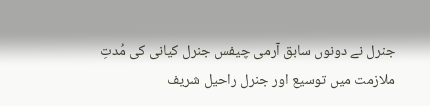جنرل نے دونوں سابق آرمی چیفس جنرل کیانی کی مُدتِ ملازمت میں توسیع اور جنرل راحیل شریف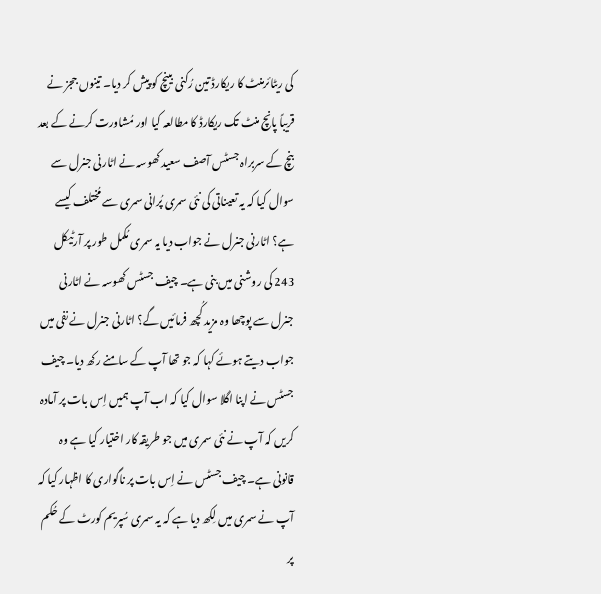کی ریٹائرمنٹ کا ریکارڈ تین رُکنی بینچ کو پیش کر دیا۔ تینوں ججز نے قریباً پانچ منٹ تک ریکارڈ کا مطالعہ کیا اور مُشاورت کرنے کے بعد بنچ کے سربراہ جسٹس آصف سعید کھوسہ نے اٹارنی جنرل سے سوال کیا کہ یہ تعیناتی کی نئی سمری پُرانی سمری سے مُختلف کیسے ہے؟ اٹارنی جنرل نے جواب دیا یہ سمری مُکمل طور پر آرٹیکل 243 کی روشنی میں بنی ہے۔ چیف جسٹس کھوسہ نے اٹارنی جنرل سے پوچھا وہ مزید کُچھ فرمائیں گے؟ اٹارنی جنرل نے نفی میں جواب دیتے ہوئے کہا کہ جو تھا آپ کے سامنے رکھ دیا۔ چیف جسٹس نے اپنا اگلا سوال کیا کہ اب آپ ہمیں اِس بات پر آمادہ کریں کہ آپ نے نئی سمری میں جو طریقہ کار اختیار کیا ہے وہ قانونی ہے۔ چیف جسٹس نے اِس بات پر ناگواری کا اظہار کیا کہ آپ نے سمری میں لِکھ دیا ہے کہ یہ سمری سُپریم کورٹ کے حُکم پر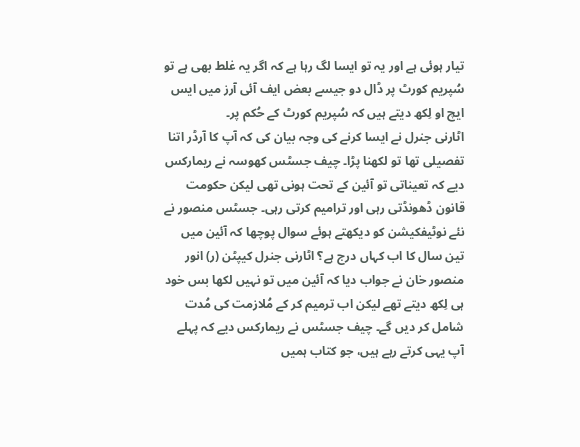تیار ہوئی ہے اور یہ تو ایسا لگ رہا ہے کہ اگر یہ غلط بھی ہے تو سُپریم کورٹ پر ڈال دو جیسے بعض ایف آئی آرز میں ایس ایچ او لِکھ دیتے ہیں کہ سُپریم کورٹ کے حُکم پر۔
اٹارنی جنرل نے ایسا کرنے کی وجہ بیان کی کہ آپ کا آرڈر اتنا تفصیلی تھا تو لکھنا پڑا۔ چیف جسٹس کھوسہ نے ریمارکس دیے کہ تعیناتی تو آئین کے تحت ہونی تھی لیکن حکومت قانون ڈھونڈتی رہی اور ترامیم کرتی رہی۔ جسٹس منصور نے نئے نوٹیفکیشن کو دیکھتے ہوئے سوال پوچھا کہ آئین میں تین سال کا اب کہاں درج ہے؟ اٹارنی جنرل کیپٹن (ر) انور منصور خان نے جواب دیا کہ آئین میں تو نہیں لکھا بس خود ہی لِکھ دیتے تھے لیکن اب ترمیم کر کے مُلازمت کی مُدت شامل کر دیں گے۔ چیف جسٹس نے ریمارکس دیے کہ پہلے آپ یہی کرتے رہے ہیں، جو کتاب ہمیں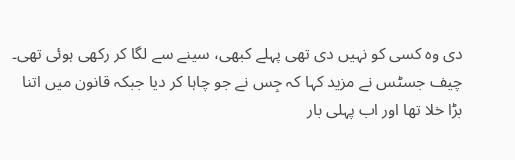دی وہ کسی کو نہیں دی تھی پہلے کبھی، سینے سے لگا کر رکھی ہوئی تھی۔
چیف جسٹس نے مزید کہا کہ جِس نے جو چاہا کر دیا جبکہ قانون میں اتنا بڑا خلا تھا اور اب پہلی بار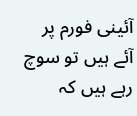آئینی فورم پر آئے ہیں تو سوچ رہے ہیں کہ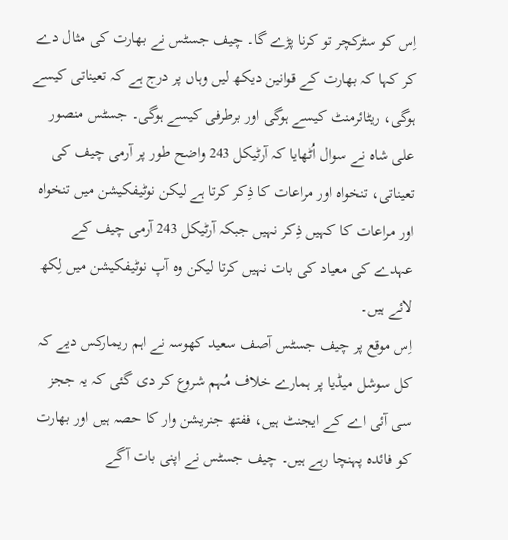اِس کو سٹرکچر تو کرنا پڑے گا۔ چیف جسٹس نے بھارت کی مثال دے کر کہا کہ بھارت کے قوانین دیکھ لیں وہاں پر درج ہے کہ تعیناتی کیسے ہوگی، ریٹائرمنٹ کیسے ہوگی اور برطرفی کیسے ہوگی۔ جسٹس منصور علی شاہ نے سوال اُٹھایا کہ آرٹیکل 243 واضح طور پر آرمی چیف کی تعیناتی، تنخواہ اور مراعات کا ذِکر کرتا ہے لیکن نوٹیفکیشن میں تنخواہ اور مراعات کا کہیں ذِکر نہیں جبکہ آرٹیکل 243 آرمی چیف کے عہدے کی معیاد کی بات نہیں کرتا لیکن وہ آپ نوٹیفکیشن میں لِکھ لائے ہیں۔
اِس موقع پر چیف جسٹس آصف سعید کھوسہ نے اہم ریمارکس دیے کہ کل سوشل میڈیا پر ہمارے خلاف مُہم شروع کر دی گئی کہ یہ ججز سی آئی اے کے ایجنٹ ہیں، ففتھ جنریشن وار کا حصہ ہیں اور بھارت کو فائدہ پہنچا رہے ہیں۔ چیف جسٹس نے اپنی بات آگے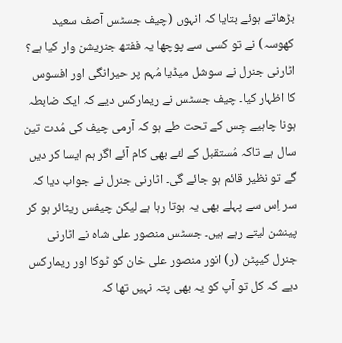بڑھاتے ہوئے بتایا کہ انہوں (چیف جسٹس آصف سعید کھوسہ) نے تو کسی سے پوچھا یہ ففتھ جنریشن وار کیا ہے؟ اٹارنی جنرل نے سوشل میڈیا مُہم پر حیرانگی اور افسوس کا اظہار کیا۔ چیف جسٹس نے ریمارکس دیے کہ ایک ضابطہ ہونا چاہیے جِس کے تحت طے ہو کہ آرمی چیف کی مُدت تین سال ہے تاکہ مُستقبل کے لئے بھی کام آئے اگر ہم ایسا کر دیں گے تو نظیر قائم ہو جائے گی۔ اٹارنی جنرل نے جواب دیا کہ سر اِس سے پہلے بھی یہ ہوتا رہا ہے لیکن چیفس ریٹائر ہو کر پینشن لیتے رہے ہیں۔ جسٹس منصور علی شاہ نے اٹارنی جنرل کیپٹن (ر) انور منصور علی خان کو ٹوکا اور ریمارکس دیے کہ کل تو آپ کو یہ بھی پتہ نہیں تھا کہ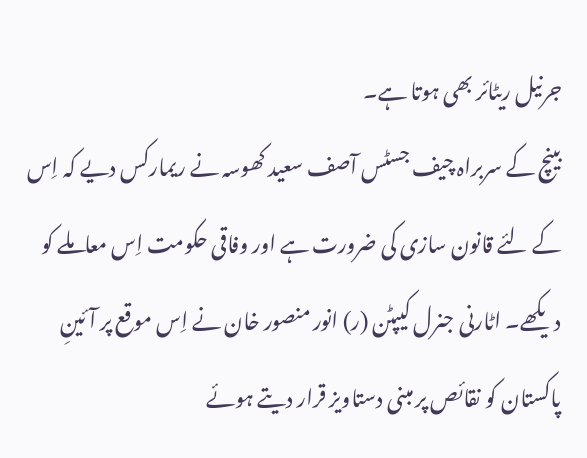جرنیل ریٹائر بھی ہوتا ہے۔
بینچ کے سربراہ چیف جسٹس آصف سعید کھوسہ نے ریمارکس دیے کہ اِس کے لئے قانون سازی کی ضرورت ہے اور وفاقی حکومت اِس معاملے کو دیکھے۔ اٹارنی جنرل کیپٹن (ر) انور منصور خان نے اِس موقع پر آئینِ پاکستان کو نقائص پر مبنی دستاویز قرار دیتے ہوئے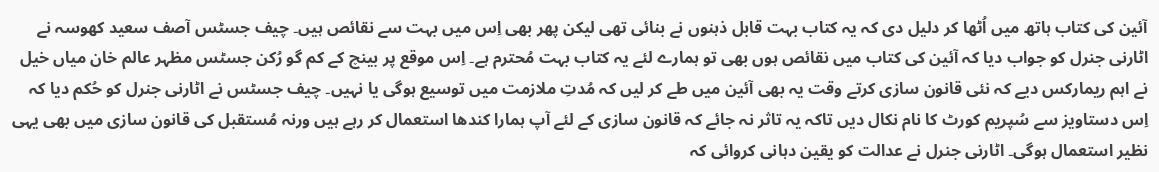آئین کی کتاب ہاتھ میں اُٹھا کر دلیل دی کہ یہ کتاب بہت قابل ذہنوں نے بنائی تھی لیکن پھر بھی اِس میں بہت سے نقائص ہیں۔ چیف جسٹس آصف سعید کھوسہ نے اٹارنی جنرل کو جواب دیا کہ آئین کی کتاب میں نقائص ہوں بھی تو ہمارے لئے یہ کتاب بہت مُحترم ہے۔ اِس موقع پر بینچ کے کم گو رُکن جسٹس مظہر عالم خان میاں خیل نے اہم ریمارکس دیے کہ نئی قانون سازی کرتے وقت یہ بھی آئین میں طے کر لیں کہ مُدتِ ملازمت میں توسیع ہوگی یا نہیں۔ چیف جسٹس نے اٹارنی جنرل کو حُکم دیا کہ اِس دستاویز سے سُپریم کورٹ کا نام نکال دیں تاکہ یہ تاثر نہ جائے کہ قانون سازی کے لئے آپ ہمارا کندھا استعمال کر رہے ہیں ورنہ مُستقبل کی قانون سازی میں بھی یہی نظیر استعمال ہوگی۔ اٹارنی جنرل نے عدالت کو یقین دہانی کروائی کہ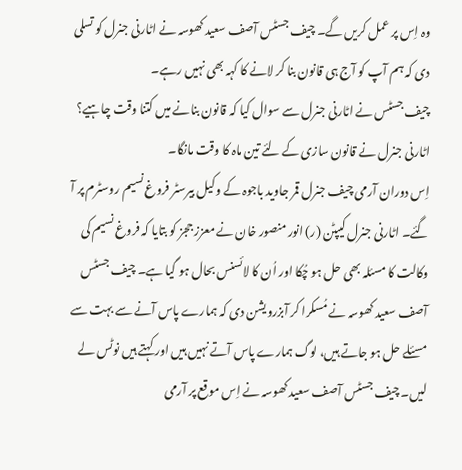وہ اِس پر عمل کریں گے۔ چیف جسٹس آصف سعید کھوسہ نے اٹارنی جنرل کو تسلی دی کہ ہم آپ کو آج ہی قانون بنا کر لانے کا کہہ بھی نہیں رہے۔
چیف جسٹس نے اٹارنی جنرل سے سوال کیا کہ قانون بنانے میں کتنا وقت چاہیے؟ اٹارنی جنرل نے قانون سازی کے لئے تین ماہ کا وقت مانگا۔
اِس دوران آرمی چیف جنرل قمر جاوید باجوہ کے وکیل بیرسٹر فروغ نسیم روسٹرم پر آ گئے۔ اٹارنی جنرل کیپٹن (ر) انور منصور خان نے معزز ججز کو بتایا کہ فروغ نسیم کی وکالت کا مسئلہ بھی حل ہو چُکا اور اُن کا لائسنس بحال ہو گیا ہے۔ چیف جسٹس آصف سعید کھوسہ نے مُسکرا کر آبزرویشن دی کہ ہمارے پاس آنے سے بہت سے مسئلے حل ہو جاتے ہیں، لوگ ہمارے پاس آتے نہیں ہیں اور کہتے ہیں نوٹس لے لیں۔ چیف جسٹس آصف سعید کھوسہ نے اِس موقع پر آرمی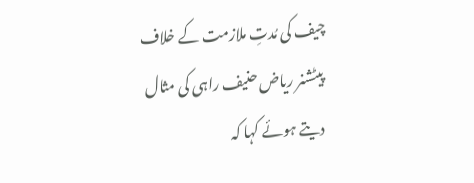چیف کی مُدتِ ملازمت کے خلاف پیٹشنر ریاض حنیف راہی کی مثال دیتے ہوئے کہا کہ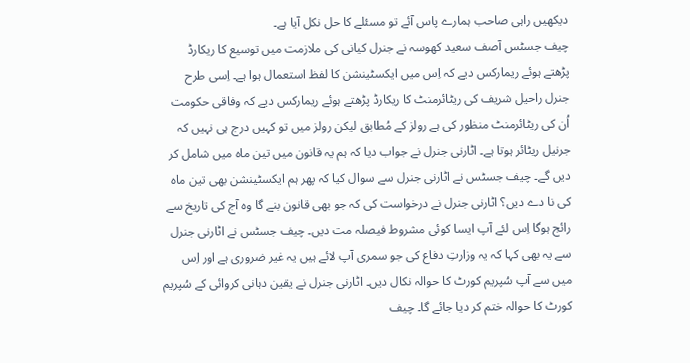دیکھیں راہی صاحب ہمارے پاس آئے تو مسئلے کا حل نکل آیا ہے۔
چیف جسٹس آصف سعید کھوسہ نے جنرل کیانی کی ملازمت میں توسیع کا ریکارڈ پڑھتے ہوئے ریمارکس دیے کہ اِس میں ایکسٹینشن کا لفظ استعمال ہوا ہے۔ اِسی طرح جنرل راحیل شریف کی ریٹائرمنٹ کا ریکارڈ پڑھتے ہوئے ریمارکس دیے کہ وفاقی حکومت اُن کی ریٹائرمنٹ منظور کی ہے رولز کے مُطابق لیکن رولز میں تو کہیں درج ہی نہیں کہ جرنیل ریٹائر ہوتا ہے۔ اٹارنی جنرل نے جواب دیا کہ ہم یہ قانون میں تین ماہ میں شامل کر دیں گے۔ چیف جسٹس نے اٹارنی جنرل سے سوال کیا کہ پھر ہم ایکسٹینشن بھی تین ماہ کی نا دے دیں؟ اٹارنی جنرل نے درخواست کی کہ جو بھی قانون بنے گا وہ آج کی تاریخ سے رائج ہوگا اِس لئے آپ ایسا کوئی مشروط فیصلہ مت دیں۔ چیف جسٹس نے اٹارنی جنرل سے یہ بھی کہا کہ یہ وزارتِ دفاع کی جو سمری آپ لائے ہیں یہ غیر ضروری ہے اور اِس میں سے آپ سُپریم کورٹ کا حوالہ نکال دیں۔ اٹارنی جنرل نے یقین دہانی کروائی کے سُپریم کورٹ کا حوالہ ختم کر دیا جائے گا۔ چیف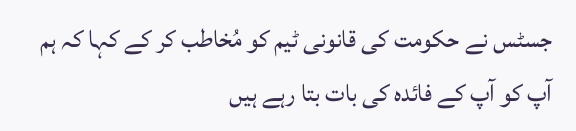جسٹس نے حکومت کی قانونی ٹیم کو مُخاطب کر کے کہا کہ ہم آپ کو آپ کے فائدہ کی بات بتا رہے ہیں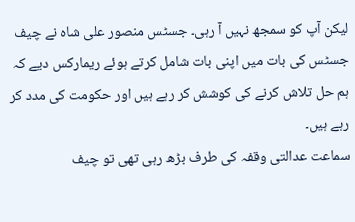لیکن آپ کو سمجھ نہیں آ رہی۔ جسٹس منصور علی شاہ نے چیف جسٹس کی بات میں اپنی بات شامل کرتے ہوئے ریمارکس دیے کہ ہم حل تلاش کرنے کی کوشش کر رہے ہیں اور حکومت کی مدد کر رہے ہیں۔
سماعت عدالتی وقفہ کی طرف بڑھ رہی تھی تو چیف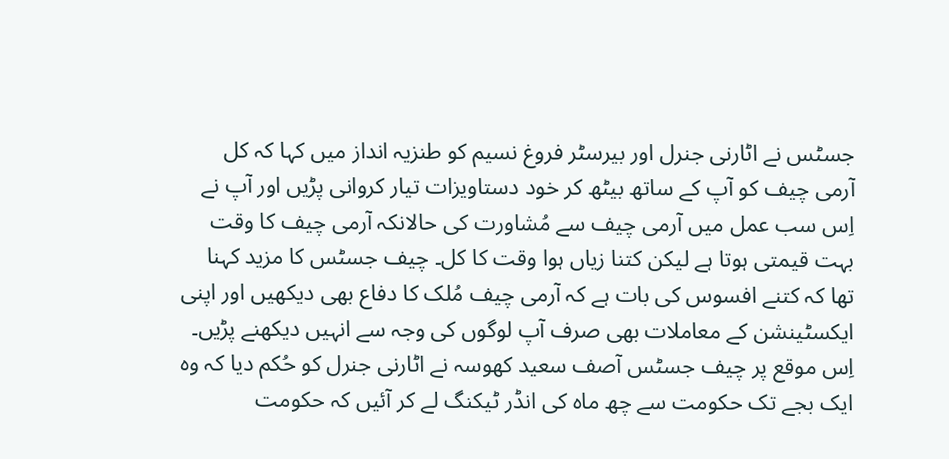جسٹس نے اٹارنی جنرل اور بیرسٹر فروغ نسیم کو طنزیہ انداز میں کہا کہ کل آرمی چیف کو آپ کے ساتھ بیٹھ کر خود دستاویزات تیار کروانی پڑیں اور آپ نے اِس سب عمل میں آرمی چیف سے مُشاورت کی حالانکہ آرمی چیف کا وقت بہت قیمتی ہوتا ہے لیکن کتنا زیاں ہوا وقت کا کل۔ چیف جسٹس کا مزید کہنا تھا کہ کتنے افسوس کی بات ہے کہ آرمی چیف مُلک کا دفاع بھی دیکھیں اور اپنی ایکسٹینشن کے معاملات بھی صرف آپ لوگوں کی وجہ سے انہیں دیکھنے پڑیں۔ اِس موقع پر چیف جسٹس آصف سعید کھوسہ نے اٹارنی جنرل کو حُکم دیا کہ وہ ایک بجے تک حکومت سے چھ ماہ کی انڈر ٹیکنگ لے کر آئیں کہ حکومت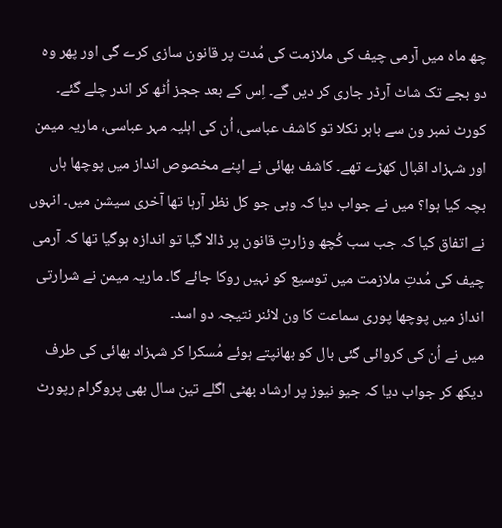چھ ماہ میں آرمی چیف کی ملازمت کی مُدت پر قانون سازی کرے گی اور پھر وہ دو بجے تک شاٹ آرڈر جاری کر دیں گے۔ اِس کے بعد ججز اُٹھ کر اندر چلے گئے۔
کورٹ نمبر ون سے باہر نکلا تو کاشف عباسی، اُن کی اہلیہ مہر عباسی، ماریہ میمن اور شہزاد اقبال کھڑے تھے۔ کاشف بھائی نے اپنے مخصوص انداز میں پوچھا ہاں بچہ کیا ہوا؟ میں نے جواب دیا کہ وہی جو کل نظر آرہا تھا آخری سیشن میں۔ انہوں نے اتفاق کیا کہ جب سب کُچھ وزارتِ قانون پر ڈالا گیا تو اندازہ ہوگیا تھا کہ آرمی چیف کی مُدتِ ملازمت میں توسیع کو نہیں روکا جائے گا۔ ماریہ میمن نے شرارتی انداز میں پوچھا پوری سماعت کا ون لائنر نتیجہ دو اسد۔
میں نے اُن کی کروائی گئی بال کو بھانپتے ہوئے مُسکرا کر شہزاد بھائی کی طرف دیکھ کر جواب دیا کہ جیو نیوز پر ارشاد بھٹی اگلے تین سال بھی پروگرام رپورٹ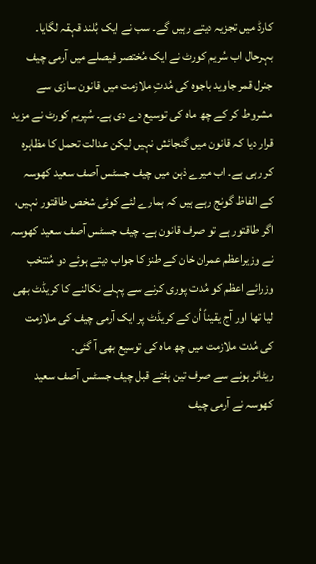کارڈ میں تجزیہ دیتے رہیں گے۔ سب نے ایک بُلند قہقہ لگایا۔
بہرحال اب سُریم کورٹ نے ایک مُختصر فیصلے میں آرمی چیف جنرل قمر جاوید باجوہ کی مُدتِ ملازمت میں قانون سازی سے مشروط کر کے چھ ماہ کی توسیع دے دی ہے۔ سُپریم کورٹ نے مزید قرار دیا کہ قانون میں گنجائش نہیں لیکن عدالت تحمل کا مظاہرہ کر رہی ہے۔ اب میرے ذہن میں چیف جسٹس آصف سعید کھوسہ کے الفاظ گونج رہے ہیں کہ ہمارے لئے کوئی شخص طاقتور نہیں، اگر طاقتور ہے تو صرف قانون ہے۔ چیف جسٹس آصف سعید کھوسہ نے وزیراعظم عمران خان کے طنز کا جواب دیتے ہوئے دو مُنتخب وزرائے اعظم کو مُدت پوری کرنے سے پہلے نکالنے کا کریڈٹ بھی لیا تھا اور آج یقیناً اُن کے کریڈٹ پر ایک آرمی چیف کی ملازمت کی مُدت ملازمت میں چھ ماہ کی توسیع بھی آ گئی۔
ریٹائر ہونے سے صرف تین ہفتے قبل چیف جسٹس آصف سعید کھوسہ نے آرمی چیف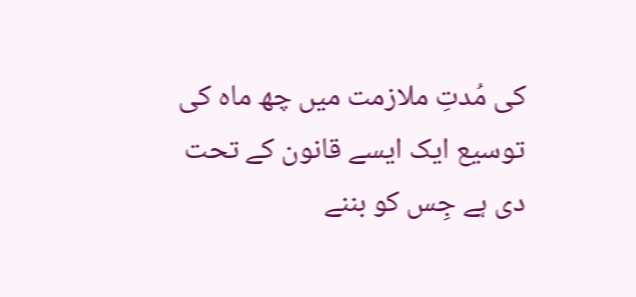کی مُدتِ ملازمت میں چھ ماہ کی توسیع ایک ایسے قانون کے تحت دی ہے جِس کو بننے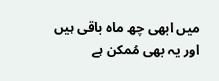میں ابھی چھ ماہ باقی ہیں اور یہ بھی مُمکن ہے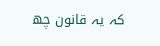کہ یہ قانون چھ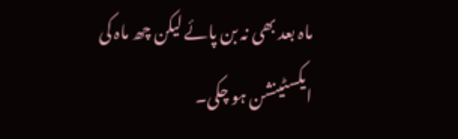ماہ بعد بھی نہ بن پائے لیکن چھ ماہ کی ایکسٹینشن ہو چکی۔